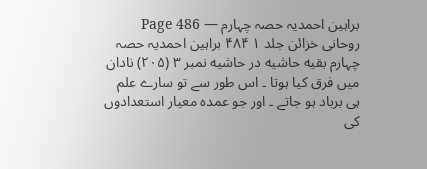براہین احمدیہ حصہ چہارم — Page 486
روحانی خزائن جلد ۱ ۴۸۴ براہین احمدیہ حصہ چہارم بقیه حاشیه در حاشیه نمبر ۳ (۲۰۵) نادان میں فرق کیا ہوتا ۔ اس طور سے تو سارے علم ہی برباد ہو جاتے ۔ اور جو عمده معیار استعدادوں کی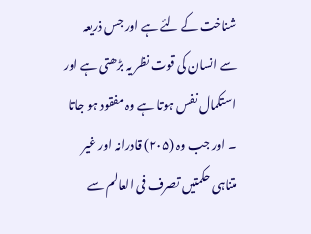شناخت کے لئے ہے اور جس ذریعہ سے انسان کی قوت نظر یہ بڑھتی ہے اور استکمال نفس ہوتا ہے وہ مفقود ہو جاتا ۔ اور جب وہ (۲۰۵) قادرانہ اور غیر متناہی حکمتیں تصرف فی العالم سے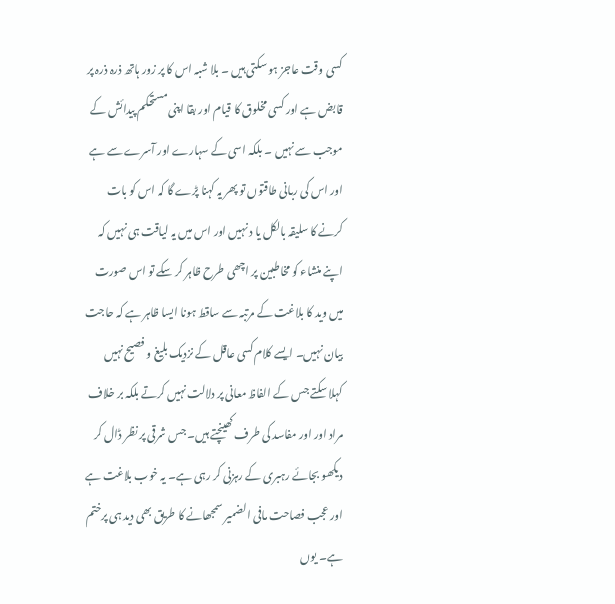کسی وقت عاجز ہو سکتی ہیں ۔ بلا شبہ اس کا پر زور ہاتھ ذرہ ذرہ پر قابض ہے اور کسی مخلوق کا قیام اور بقا اپنی مستحکم پیدائش کے موجب سے نہیں ۔ بلکہ اسی کے سہارے اور آسرے سے ہے اور اس کی ربانی طاقتوں تو پھر یہ کہنا پڑے گا کہ اس کو بات کرنے کا سلیقہ بالکل یا د نہیں اور اس میں یہ لیاقت ہی نہیں کہ اپنے منشاء کو مخاطبین پر اچھی طرح ظاہر کر سکے تو اس صورت میں وید کا بلاغت کے مرتبہ سے ساقط ہونا ایسا ظاہر ہے کہ حاجت بیان نہیں۔ ایسے کلام کسی عاقل کے نزدیک بلیغ و فصیح نہیں کہلا سکتے جس کے الفاظ معانی پر دلالت نہیں کرتے بلکہ بر خلاف مراد اور اور مفاسد کی طرف کھینچتے ہیں۔ جس شرقی پر نظر ڈال کر دیکھو بجائے رہبری کے رہزنی کر رہی ہے۔ یہ خوب بلاغت ہے اور عجب فصاحت مافی الضمیر سمجھانے کا طریق بھی دید ہی پرختم ہے۔ یوں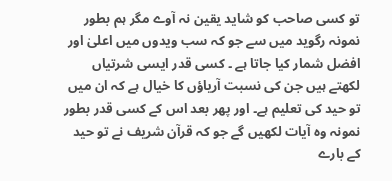تو کسی صاحب کو شاید یقین نہ آوے مگر ہم بطور نمونہ رگوید میں سے جو کہ سب ویدوں میں اعلیٰ اور افضل شمار کیا جاتا ہے ۔ کسی قدر ایسی شرتیاں لکھتے ہیں جن کی نسبت آریاؤں کا خیال ہے کہ ان میں تو حید کی تعلیم ہے۔ اور پھر بعد اس کے کسی قدر بطور نمونہ وہ آیات لکھیں گے جو کہ قرآن شریف نے تو حید کے بارے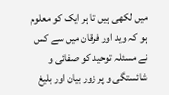میں لکھی ہیں تا ہر ایک کو معلوم ہو کہ وید اور فرقان میں سے کس نے مسئلہ توحید کو صفائی و شائستگی و پر زور بیان اور بلیغ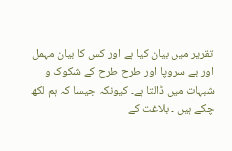تقریر میں بیان کیا ہے اور کس کا بیان مہمل اور بے سروپا اور طرح طرح کے شکوک و شبہات میں ڈالتا ہے۔ کیونکہ جیسا کہ ہم لکھ چکے ہیں ۔ بلاغت کے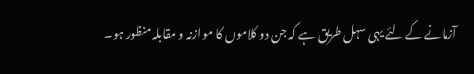آزمانے کے لئے یہی سہل طریق ہے کہ جن دو کلاموں کا موازنہ و مقابلہ منظور ہو۔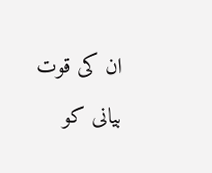ان کی قوت بیانی کو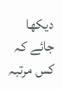دیکھا جائے کہ کس مرتبہ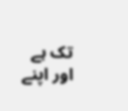تک ہے اور اپنے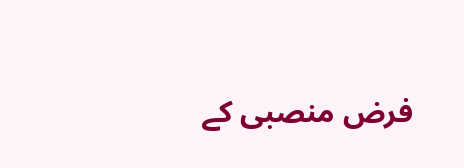فرض منصبی کے